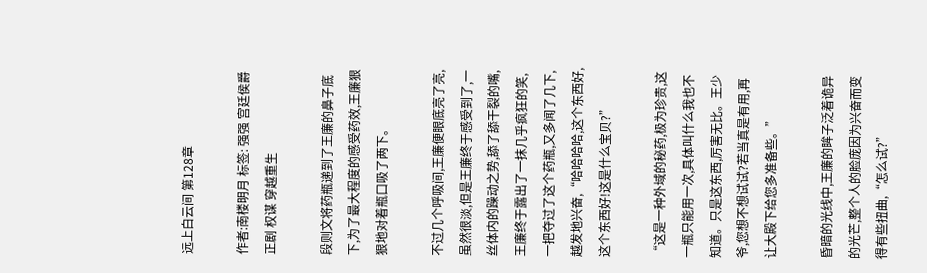远上白云间 第128章

作者:南楼明月 标签: 强强 宫廷侯爵 正剧 权谋 穿越重生

段则文将药瓶递到了王廉的鼻子底下,为了最大程度的感受药效,王廉狠狠地对着瓶口吸了两下。

不过几个呼吸间,王廉便眼底亮了亮,虽然很淡,但是王廉终于感受到了,一丝体内的躁动之势,舔了舔干裂的嘴,王廉终于露出了一抹几乎疯狂的笑,一把夺过了这个药瓶,又多闻了几下,越发地兴奋,“哈哈哈哈,这个东西好,这个东西好!这是什么宝贝?”

“这是一种外域的秘药,极为珍贵,这一瓶只能用一次,具体叫什么我也不知道。只是这东西,厉害无比。王少爷,您想不想试试?若当真是有用,再让大殿下给您多准备些。”

昏暗的光线中,王廉的眸子泛着诡异的光芒,整个人的脸庞因为兴奋而变得有些扭曲,“怎么试?”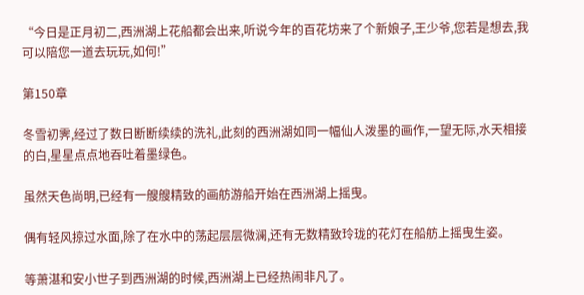“今日是正月初二,西洲湖上花船都会出来,听说今年的百花坊来了个新娘子,王少爷,您若是想去,我可以陪您一道去玩玩,如何!”

第150章

冬雪初霁,经过了数日断断续续的洗礼,此刻的西洲湖如同一幅仙人泼墨的画作,一望无际,水天相接的白,星星点点地吞吐着墨绿色。

虽然天色尚明,已经有一艘艘精致的画舫游船开始在西洲湖上摇曳。

偶有轻风掠过水面,除了在水中的荡起层层微澜,还有无数精致玲珑的花灯在船舫上摇曳生姿。

等萧湛和安小世子到西洲湖的时候,西洲湖上已经热闹非凡了。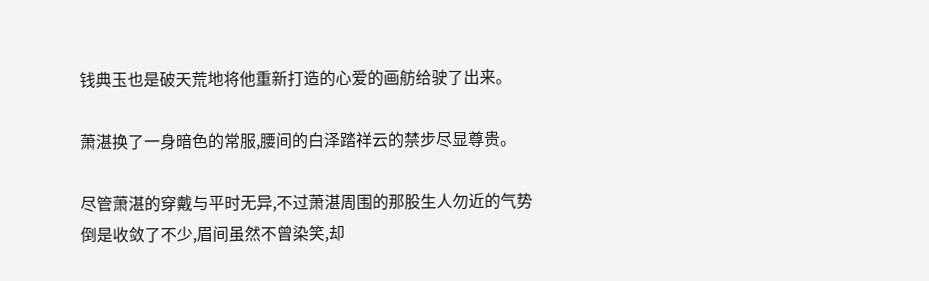钱典玉也是破天荒地将他重新打造的心爱的画舫给驶了出来。

萧湛换了一身暗色的常服,腰间的白泽踏祥云的禁步尽显尊贵。

尽管萧湛的穿戴与平时无异,不过萧湛周围的那股生人勿近的气势倒是收敛了不少,眉间虽然不曾染笑,却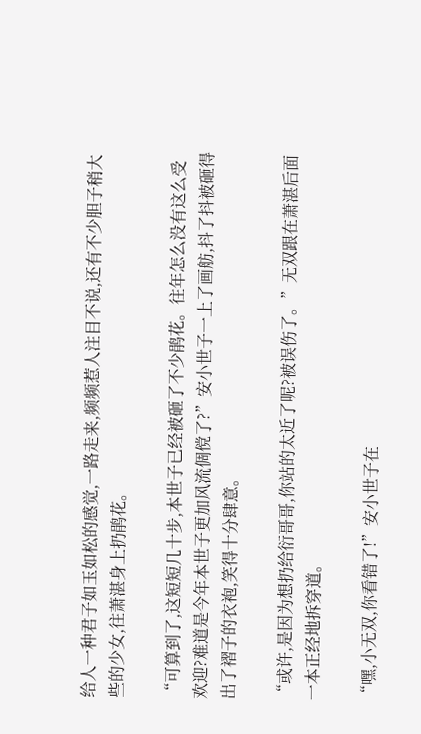给人一种君子如玉如松的感觉,一路走来,频频惹人注目不说,还有不少胆子稍大些的少女,往萧湛身上扔鹃花。

“可算到了,这短短几十步,本世子已经被砸了不少鹃花。往年怎么没有这么受欢迎?难道是今年本世子更加风流倜傥了?”安小世子一上了画舫,抖了抖被砸得出了褶子的衣袍,笑得十分肆意。

“或许,是因为想扔给衍哥哥,你站的太近了呢?被误伤了。”无双跟在萧湛后面一本正经地拆穿道。

“嘿,小无双,你看错了!”安小世子在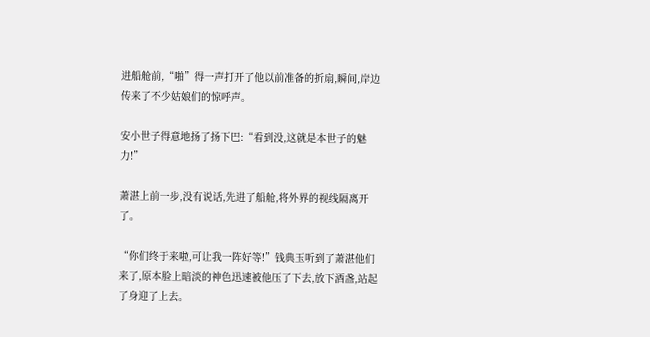进船舱前,“啪”得一声打开了他以前准备的折扇,瞬间,岸边传来了不少姑娘们的惊呼声。

安小世子得意地扬了扬下巴:“看到没,这就是本世子的魅力!”

萧湛上前一步,没有说话,先进了船舱,将外界的视线隔离开了。

“你们终于来啦,可让我一阵好等!”钱典玉听到了萧湛他们来了,原本脸上暗淡的神色迅速被他压了下去,放下酒盏,站起了身迎了上去。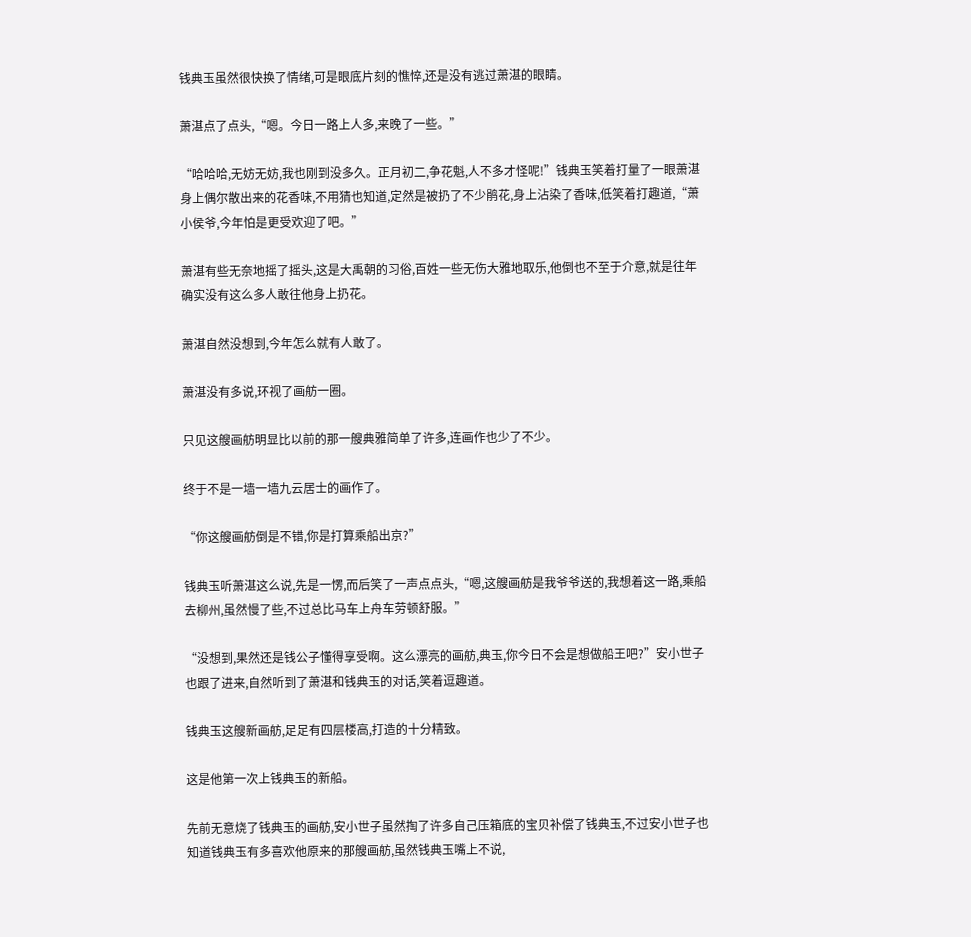钱典玉虽然很快换了情绪,可是眼底片刻的憔悴,还是没有逃过萧湛的眼睛。

萧湛点了点头,“嗯。今日一路上人多,来晚了一些。”

“哈哈哈,无妨无妨,我也刚到没多久。正月初二,争花魁,人不多才怪呢!”钱典玉笑着打量了一眼萧湛身上偶尔散出来的花香味,不用猜也知道,定然是被扔了不少鹃花,身上沾染了香味,低笑着打趣道,“萧小侯爷,今年怕是更受欢迎了吧。”

萧湛有些无奈地摇了摇头,这是大禹朝的习俗,百姓一些无伤大雅地取乐,他倒也不至于介意,就是往年确实没有这么多人敢往他身上扔花。

萧湛自然没想到,今年怎么就有人敢了。

萧湛没有多说,环视了画舫一圈。

只见这艘画舫明显比以前的那一艘典雅简单了许多,连画作也少了不少。

终于不是一墙一墙九云居士的画作了。

“你这艘画舫倒是不错,你是打算乘船出京?”

钱典玉听萧湛这么说,先是一愣,而后笑了一声点点头,“嗯,这艘画舫是我爷爷送的,我想着这一路,乘船去柳州,虽然慢了些,不过总比马车上舟车劳顿舒服。”

“没想到,果然还是钱公子懂得享受啊。这么漂亮的画舫,典玉,你今日不会是想做船王吧?”安小世子也跟了进来,自然听到了萧湛和钱典玉的对话,笑着逗趣道。

钱典玉这艘新画舫,足足有四层楼高,打造的十分精致。

这是他第一次上钱典玉的新船。

先前无意烧了钱典玉的画舫,安小世子虽然掏了许多自己压箱底的宝贝补偿了钱典玉,不过安小世子也知道钱典玉有多喜欢他原来的那艘画舫,虽然钱典玉嘴上不说,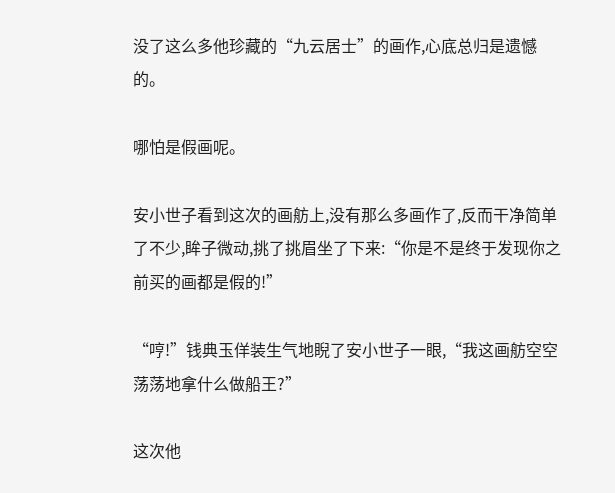没了这么多他珍藏的“九云居士”的画作,心底总归是遗憾的。

哪怕是假画呢。

安小世子看到这次的画舫上,没有那么多画作了,反而干净简单了不少,眸子微动,挑了挑眉坐了下来:“你是不是终于发现你之前买的画都是假的!”

“哼!”钱典玉佯装生气地睨了安小世子一眼,“我这画舫空空荡荡地拿什么做船王?”

这次他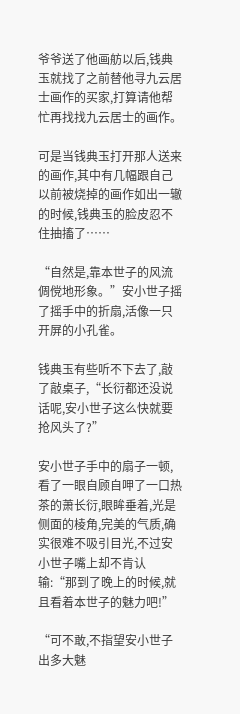爷爷送了他画舫以后,钱典玉就找了之前替他寻九云居士画作的买家,打算请他帮忙再找找九云居士的画作。

可是当钱典玉打开那人送来的画作,其中有几幅跟自己以前被烧掉的画作如出一辙的时候,钱典玉的脸皮忍不住抽搐了……

“自然是,靠本世子的风流倜傥地形象。”安小世子摇了摇手中的折扇,活像一只开屏的小孔雀。

钱典玉有些听不下去了,敲了敲桌子,“长衍都还没说话呢,安小世子这么快就要抢风头了?”

安小世子手中的扇子一顿,看了一眼自顾自呷了一口热茶的萧长衍,眼眸垂着,光是侧面的棱角,完美的气质,确实很难不吸引目光,不过安小世子嘴上却不肯认输:“那到了晚上的时候,就且看着本世子的魅力吧!”

“可不敢,不指望安小世子出多大魅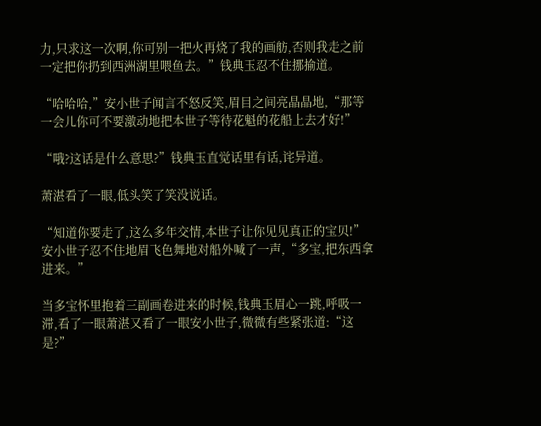力,只求这一次啊,你可别一把火再烧了我的画舫,否则我走之前一定把你扔到西洲湖里喂鱼去。”钱典玉忍不住挪揄道。

“哈哈哈,”安小世子闻言不怒反笑,眉目之间亮晶晶地,“那等一会儿你可不要激动地把本世子等待花魁的花船上去才好!”

“哦?这话是什么意思?”钱典玉直觉话里有话,诧异道。

萧湛看了一眼,低头笑了笑没说话。

“知道你要走了,这么多年交情,本世子让你见见真正的宝贝!”安小世子忍不住地眉飞色舞地对船外喊了一声,“多宝,把东西拿进来。”

当多宝怀里抱着三副画卷进来的时候,钱典玉眉心一跳,呼吸一滞,看了一眼萧湛又看了一眼安小世子,微微有些紧张道:“这是?”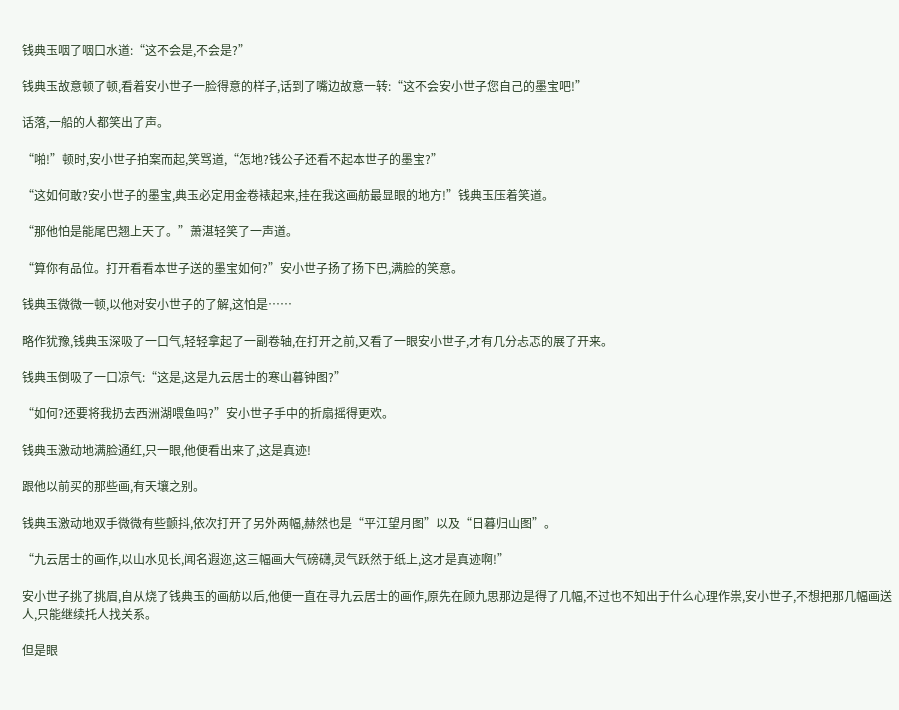钱典玉咽了咽口水道:“这不会是,不会是?”

钱典玉故意顿了顿,看着安小世子一脸得意的样子,话到了嘴边故意一转:“这不会安小世子您自己的墨宝吧!”

话落,一船的人都笑出了声。

“啪!”顿时,安小世子拍案而起,笑骂道,“怎地?钱公子还看不起本世子的墨宝?”

“这如何敢?安小世子的墨宝,典玉必定用金卷裱起来,挂在我这画舫最显眼的地方!”钱典玉压着笑道。

“那他怕是能尾巴翘上天了。”萧湛轻笑了一声道。

“算你有品位。打开看看本世子送的墨宝如何?”安小世子扬了扬下巴,满脸的笑意。

钱典玉微微一顿,以他对安小世子的了解,这怕是……

略作犹豫,钱典玉深吸了一口气,轻轻拿起了一副卷轴,在打开之前,又看了一眼安小世子,才有几分忐忑的展了开来。

钱典玉倒吸了一口凉气:“这是,这是九云居士的寒山暮钟图?”

“如何?还要将我扔去西洲湖喂鱼吗?”安小世子手中的折扇摇得更欢。

钱典玉激动地满脸通红,只一眼,他便看出来了,这是真迹!

跟他以前买的那些画,有天壤之别。

钱典玉激动地双手微微有些颤抖,依次打开了另外两幅,赫然也是“平江望月图”以及“日暮归山图”。

“九云居士的画作,以山水见长,闻名遐迩,这三幅画大气磅礴,灵气跃然于纸上,这才是真迹啊!”

安小世子挑了挑眉,自从烧了钱典玉的画舫以后,他便一直在寻九云居士的画作,原先在顾九思那边是得了几幅,不过也不知出于什么心理作祟,安小世子,不想把那几幅画送人,只能继续托人找关系。

但是眼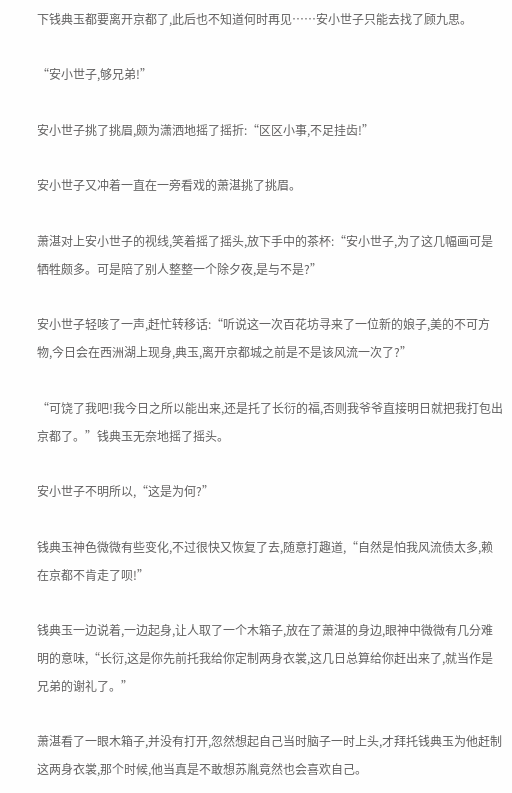下钱典玉都要离开京都了,此后也不知道何时再见……安小世子只能去找了顾九思。

“安小世子,够兄弟!”

安小世子挑了挑眉,颇为潇洒地摇了摇折:“区区小事,不足挂齿!”

安小世子又冲着一直在一旁看戏的萧湛挑了挑眉。

萧湛对上安小世子的视线,笑着摇了摇头,放下手中的茶杯:“安小世子,为了这几幅画可是牺牲颇多。可是陪了别人整整一个除夕夜,是与不是?”

安小世子轻咳了一声,赶忙转移话:“听说这一次百花坊寻来了一位新的娘子,美的不可方物,今日会在西洲湖上现身,典玉,离开京都城之前是不是该风流一次了?”

“可饶了我吧!我今日之所以能出来,还是托了长衍的福,否则我爷爷直接明日就把我打包出京都了。”钱典玉无奈地摇了摇头。

安小世子不明所以,“这是为何?”

钱典玉神色微微有些变化,不过很快又恢复了去,随意打趣道,“自然是怕我风流债太多,赖在京都不肯走了呗!”

钱典玉一边说着,一边起身,让人取了一个木箱子,放在了萧湛的身边,眼神中微微有几分难明的意味,“长衍,这是你先前托我给你定制两身衣裳,这几日总算给你赶出来了,就当作是兄弟的谢礼了。”

萧湛看了一眼木箱子,并没有打开,忽然想起自己当时脑子一时上头,才拜托钱典玉为他赶制这两身衣裳,那个时候,他当真是不敢想苏胤竟然也会喜欢自己。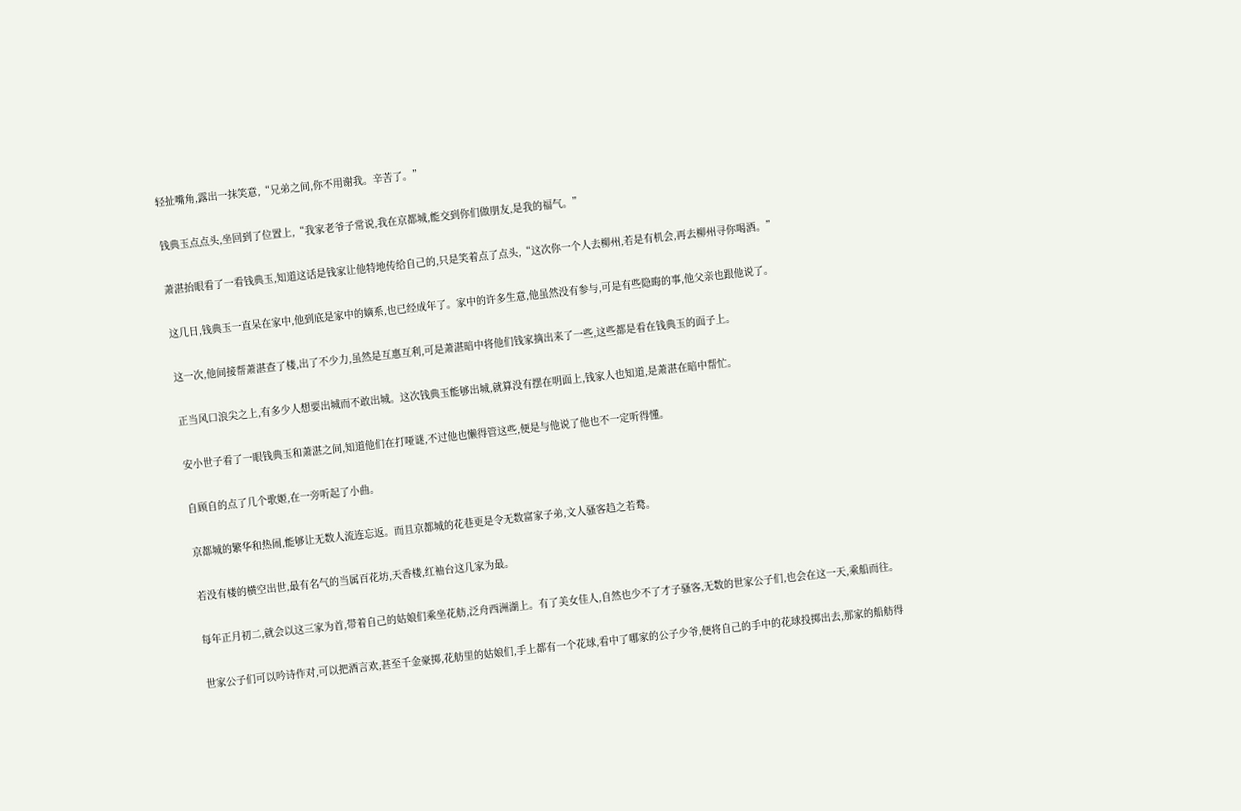轻扯嘴角,露出一抹笑意,“兄弟之间,你不用谢我。辛苦了。”

钱典玉点点头,坐回到了位置上,“我家老爷子常说,我在京都城,能交到你们做朋友,是我的福气。”

萧湛抬眼看了一看钱典玉,知道这话是钱家让他特地传给自己的,只是笑着点了点头,“这次你一个人去柳州,若是有机会,再去柳州寻你喝酒。”

这几日,钱典玉一直呆在家中,他到底是家中的嫡系,也已经成年了。家中的许多生意,他虽然没有参与,可是有些隐晦的事,他父亲也跟他说了。

这一次,他间接帮萧湛查了楼,出了不少力,虽然是互惠互利,可是萧湛暗中将他们钱家摘出来了一些,这些都是看在钱典玉的面子上。

正当风口浪尖之上,有多少人想要出城而不敢出城。这次钱典玉能够出城,就算没有摆在明面上,钱家人也知道,是萧湛在暗中帮忙。

安小世子看了一眼钱典玉和萧湛之间,知道他们在打哑谜,不过他也懒得管这些,便是与他说了他也不一定听得懂。

自顾自的点了几个歌姬,在一旁听起了小曲。

京都城的繁华和热闹,能够让无数人流连忘返。而且京都城的花巷更是令无数富家子弟,文人骚客趋之若鹜。

若没有楼的横空出世,最有名气的当属百花坊,天香楼,红袖台这几家为最。

每年正月初二,就会以这三家为首,带着自己的姑娘们乘坐花舫,泛舟西洲湖上。有了美女佳人,自然也少不了才子骚客,无数的世家公子们,也会在这一天,乘船而往。

世家公子们可以吟诗作对,可以把酒言欢,甚至千金豪掷,花舫里的姑娘们,手上都有一个花球,看中了哪家的公子少爷,便将自己的手中的花球投掷出去,那家的船舫得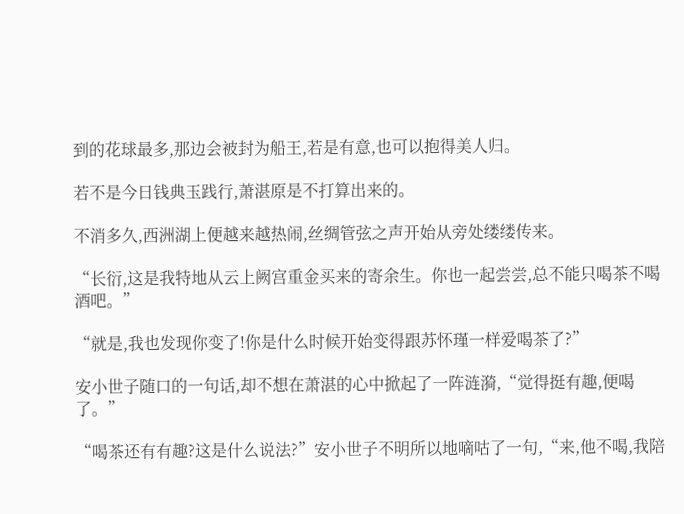到的花球最多,那边会被封为船王,若是有意,也可以抱得美人归。

若不是今日钱典玉践行,萧湛原是不打算出来的。

不消多久,西洲湖上便越来越热闹,丝绸管弦之声开始从旁处缕缕传来。

“长衍,这是我特地从云上阙宫重金买来的寄余生。你也一起尝尝,总不能只喝茶不喝酒吧。”

“就是,我也发现你变了!你是什么时候开始变得跟苏怀瑾一样爱喝茶了?”

安小世子随口的一句话,却不想在萧湛的心中掀起了一阵涟漪,“觉得挺有趣,便喝了。”

“喝茶还有有趣?这是什么说法?”安小世子不明所以地嘀咕了一句,“来,他不喝,我陪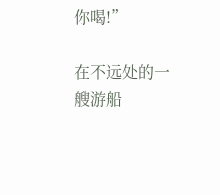你喝!”

在不远处的一艘游船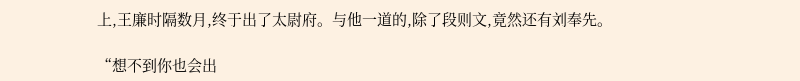上,王廉时隔数月,终于出了太尉府。与他一道的,除了段则文,竟然还有刘奉先。

“想不到你也会出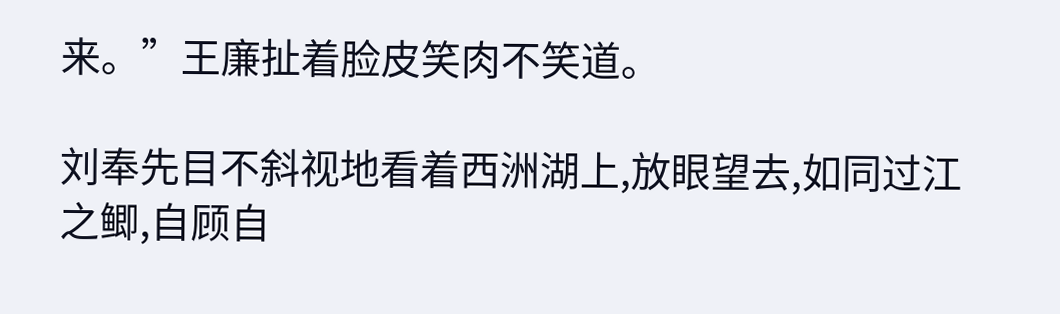来。”王廉扯着脸皮笑肉不笑道。

刘奉先目不斜视地看着西洲湖上,放眼望去,如同过江之鲫,自顾自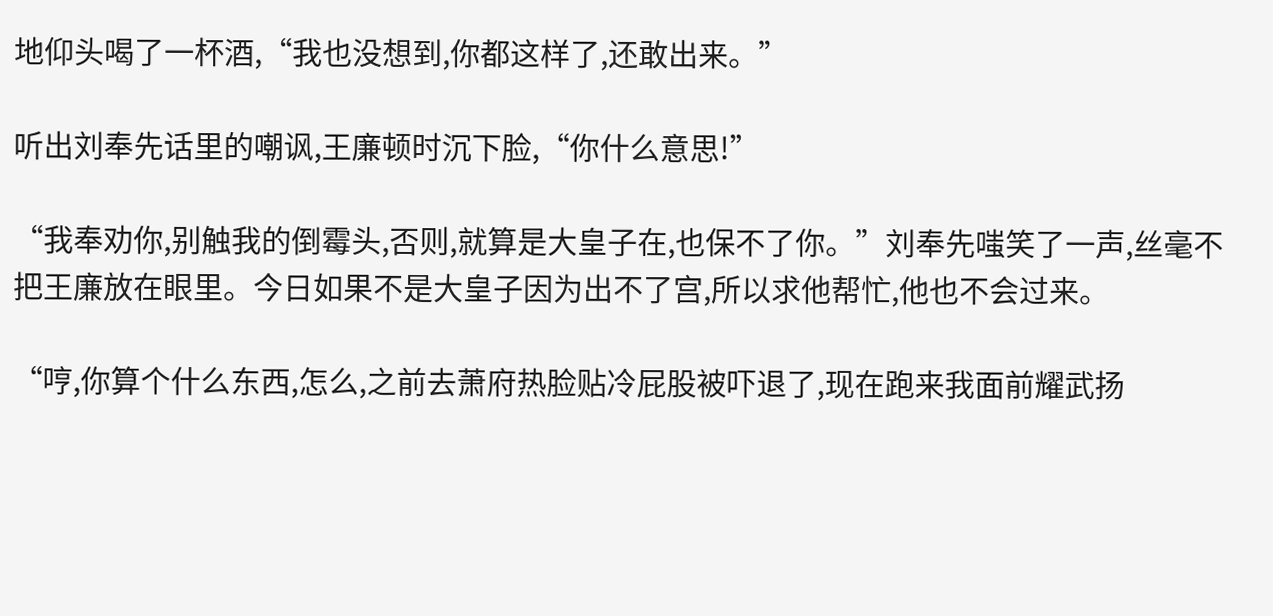地仰头喝了一杯酒,“我也没想到,你都这样了,还敢出来。”

听出刘奉先话里的嘲讽,王廉顿时沉下脸,“你什么意思!”

“我奉劝你,别触我的倒霉头,否则,就算是大皇子在,也保不了你。”刘奉先嗤笑了一声,丝毫不把王廉放在眼里。今日如果不是大皇子因为出不了宫,所以求他帮忙,他也不会过来。

“哼,你算个什么东西,怎么,之前去萧府热脸贴冷屁股被吓退了,现在跑来我面前耀武扬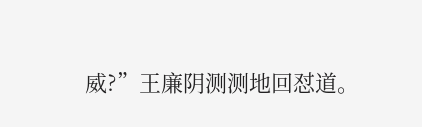威?”王廉阴测测地回怼道。